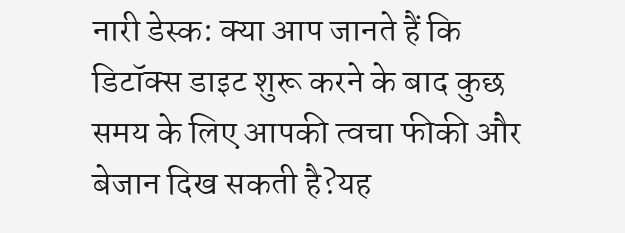नारी डेस्क: क्या आप जानते हैं कि डिटॉक्स डाइट शुरू करने के बाद कुछ समय के लिए आपकी त्वचा फीकी और बेजान दिख सकती है?यह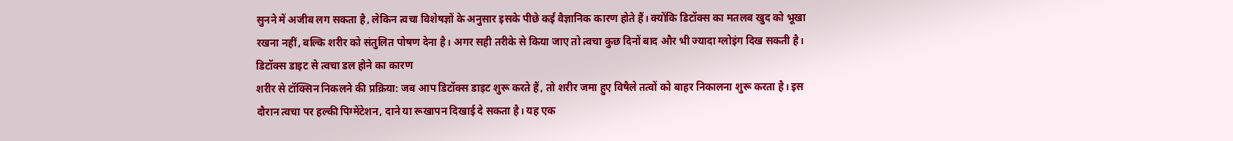सुनने में अजीब लग सकता है, लेकिन त्वचा विशेषज्ञों के अनुसार इसके पीछे कई वैज्ञानिक कारण होते हैं। क्योंकि डिटॉक्स का मतलब खुद को भूखा रखना नहीं, बल्कि शरीर को संतुलित पोषण देना है। अगर सही तरीके से किया जाए तो त्वचा कुछ दिनों बाद और भी ज्यादा ग्लोइंग दिख सकती है।
डिटॉक्स डाइट से त्वचा डल होने का कारण
शरीर से टॉक्सिन निकलने की प्रक्रिया: जब आप डिटॉक्स डाइट शुरू करते हैं, तो शरीर जमा हुए विषैले तत्वों को बाहर निकालना शुरू करता है। इस दौरान त्वचा पर हल्की पिग्मेंटेशन, दाने या रूखापन दिखाई दे सकता है। यह एक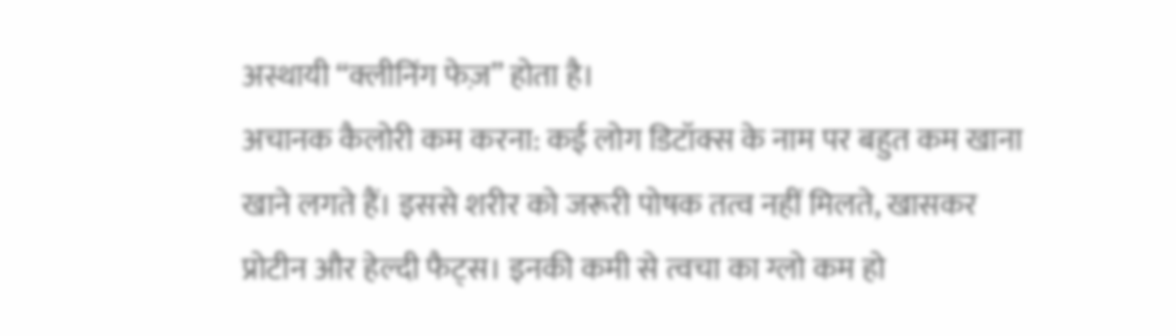अस्थायी “क्लीनिंग फेज़” होता है।
अचानक कैलोरी कम करना: कई लोग डिटॉक्स के नाम पर बहुत कम खाना खाने लगते हैं। इससे शरीर को जरूरी पोषक तत्व नहीं मिलते, खासकर प्रोटीन और हेल्दी फैट्स। इनकी कमी से त्वचा का ग्लो कम हो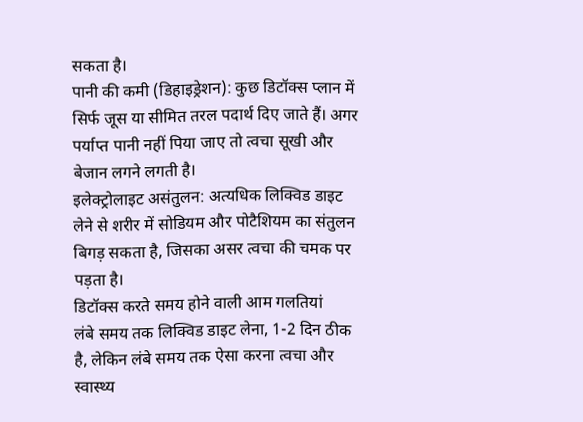सकता है।
पानी की कमी (डिहाइड्रेशन): कुछ डिटॉक्स प्लान में सिर्फ जूस या सीमित तरल पदार्थ दिए जाते हैं। अगर पर्याप्त पानी नहीं पिया जाए तो त्वचा सूखी और बेजान लगने लगती है।
इलेक्ट्रोलाइट असंतुलन: अत्यधिक लिक्विड डाइट लेने से शरीर में सोडियम और पोटैशियम का संतुलन बिगड़ सकता है, जिसका असर त्वचा की चमक पर पड़ता है।
डिटॉक्स करते समय होने वाली आम गलतियां
लंबे समय तक लिक्विड डाइट लेना, 1-2 दिन ठीक है, लेकिन लंबे समय तक ऐसा करना त्वचा और स्वास्थ्य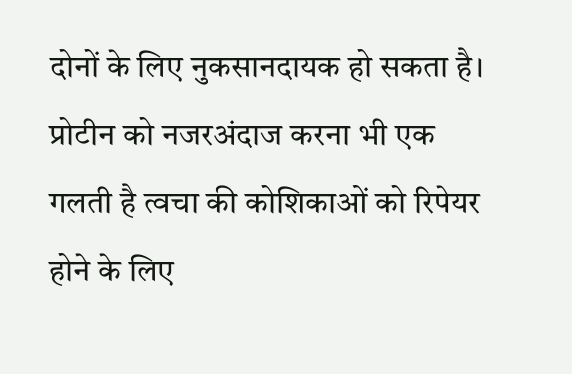दोनों के लिए नुकसानदायक हो सकता है। प्रोटीन को नजरअंदाज करना भी एक गलती है त्वचा की कोशिकाओं को रिपेयर होने के लिए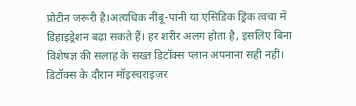प्रोटीन जरूरी है।अत्यधिक नींबू-पानी या एसिडिक ड्रिंक त्वचा में डिहाइड्रेशन बढ़ा सकते हैं। हर शरीर अलग होता है, इसलिए बिना विशेषज्ञ की सलाह के सख्त डिटॉक्स प्लान अपनाना सही नहीं। डिटॉक्स के दौरान मॉइस्चराइज़र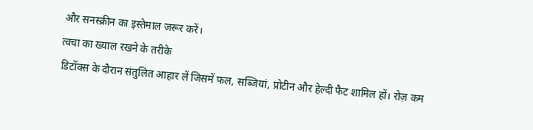और सनस्क्रीन का इस्तेमाल जरूर करें।
त्वचा का ख्याल रखने के तरीके
डिटॉक्स के दौरान संतुलित आहार लें जिसमें फल, सब्जियां, प्रोटीन और हेल्दी फैट शामिल हों। रोज़ कम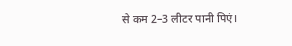से कम 2–3 लीटर पानी पिएं।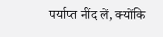पर्याप्त नींद लें, क्योंकि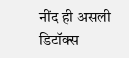नींद ही असली डिटॉक्स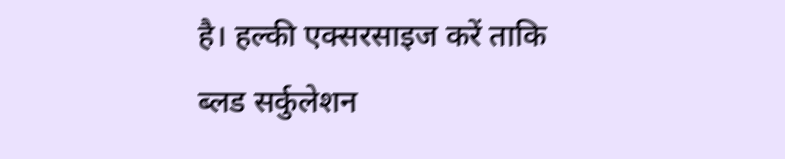है। हल्की एक्सरसाइज करें ताकि ब्लड सर्कुलेशन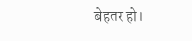बेहतर हो।